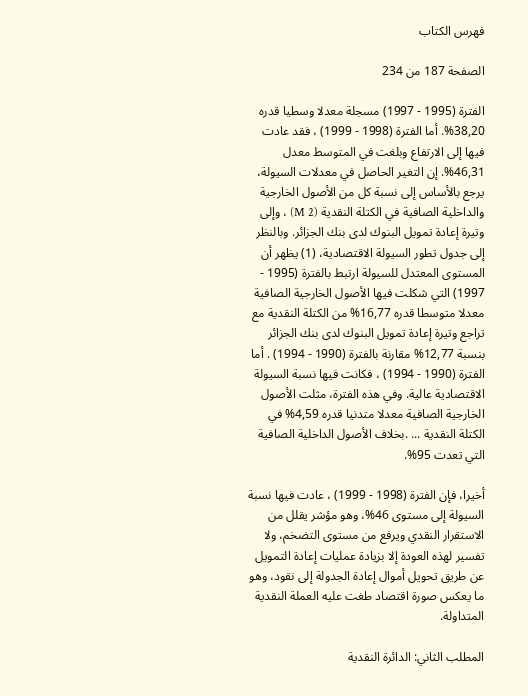فهرس الكتاب

الصفحة 187 من 234

الفترة (1995 - 1997) مسجلة معدلا وسطيا قدره 38,20%. أما الفترة (1998 - 1999) ، فقد عادت فيها إلى الارتفاع وبلغت في المتوسط معدل 46,31%. إن التغير الحاصل في معدلات السيولة، يرجع بالأساس إلى نسبة كل من الأصول الخارجية والداخلية الصافية في الكتلة النقدية (M 2) ، وإلى وتيرة إعادة تمويل البنوك لدى بنك الجزائر. وبالنظر إلى جدول تطور السيولة الاقتصادية، (1) يظهر أن المستوى المعتدل للسيولة ارتبط بالفترة (1995 - 1997) التي شكلت فيها الأصول الخارجية الصافية معدلا متوسطا قدره 16,77% من الكتلة النقدية مع تراجع وتيرة إعادة تمويل البنوك لدى بنك الجزائر بنسبة 12,77% مقارنة بالفترة (1990 - 1994) . أما الفترة (1990 - 1994) ، فكانت فيها نسبة السيولة الاقتصادية عالية. وفي هذه الفترة، مثلت الأصول الخارجية الصافية معدلا متدنيا قدره 4,59% في الكتلة النقدية ... .بخلاف الأصول الداخلية الصافية التي تعدت 95%.

أخيرا، فإن الفترة (1998 - 1999) ، عادت فيها نسبة السيولة إلى مستوى 46%، وهو مؤشر يقلل من الاستقرار النقدي ويرفع من مستوى التضخم، ولا تفسير لهذه العودة إلا بزيادة عمليات إعادة التمويل عن طريق تحويل أموال إعادة الجدولة إلى نقود، وهو ما يعكس صورة اقتصاد طغت عليه العملة النقدية المتداولة.

المطلب الثاني: الدائرة النقدية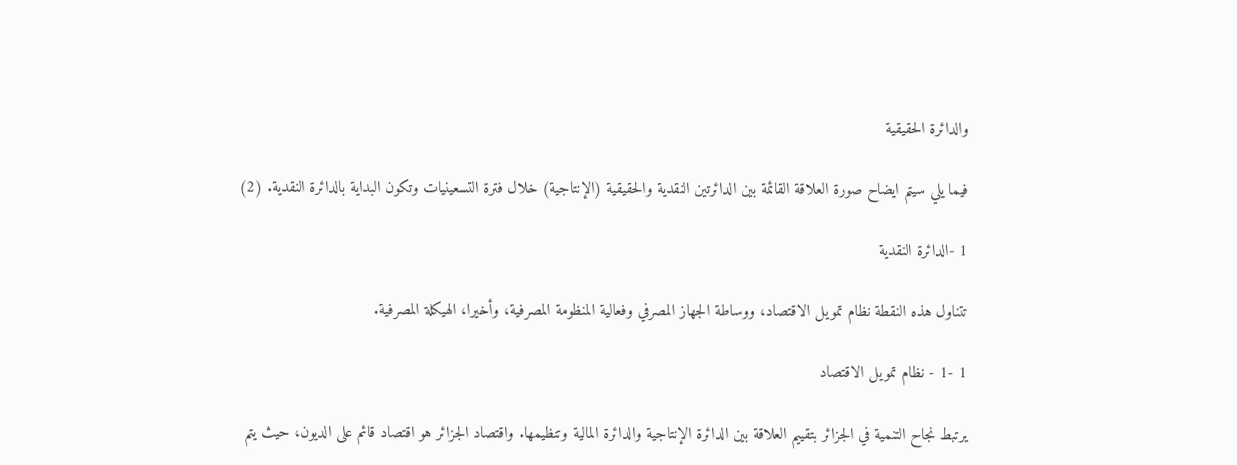والدائرة الحقيقية

فيما يلي سيتم ايضاح صورة العلاقة القائمة بين الدائرتين النقدية والحقيقية (الإنتاجية) خلال فترة التسعينيات وتكون البداية بالدائرة النقدية. (2)

1 -الدائرة النقدية

تتناول هذه النقطة نظام تمويل الاقتصاد، ووساطة الجهاز المصرفي وفعالية المنظومة المصرفية، وأخيرا، الهيكلة المصرفية.

1 -1 - نظام تمويل الاقتصاد

يرتبط نجاح التنمية في الجزائر بتقييم العلاقة بين الدائرة الإنتاجية والدائرة المالية وتنظيمها. واقتصاد الجزائر هو اقتصاد قائم على الديون، حيث يتم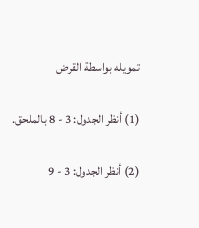تمويله بواسطة القرض

(1) أنظر الجدول: 3 - 8 بالملحق.

(2) أنظر الجدول: 3 - 9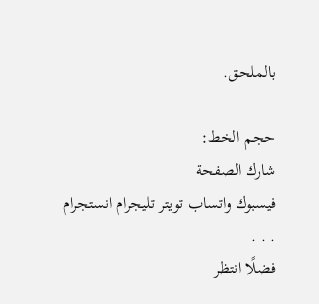بالملحق.

حجم الخط:
شارك الصفحة
فيسبوك واتساب تويتر تليجرام انستجرام
. . .
فضلًا انتظر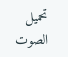تحميل الصوت